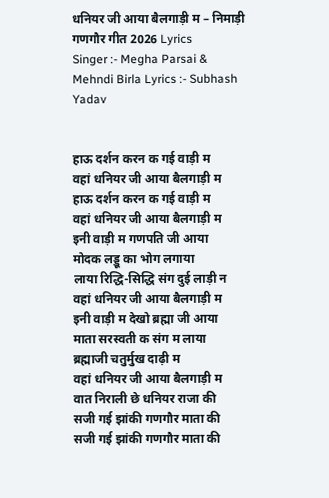धनियर जी आया बैलगाड़ी म – निमाड़ी गणगौर गीत 2026 Lyrics
Singer :- Megha Parsai & Mehndi Birla Lyrics :- Subhash Yadav


हाऊ दर्शन करन क गई वाड़ी म
वहां धनियर जी आया बैलगाड़ी म
हाऊ दर्शन करन क गई वाड़ी म
वहां धनियर जी आया बैलगाड़ी म
इनी वाड़ी म गणपति जी आया
मोदक लड्डू का भोग लगाया
लाया रिद्धि-सिद्धि संग दुई लाड़ी न
वहां धनियर जी आया बैलगाड़ी म
इनी वाड़ी म देखो ब्रह्मा जी आया
माता सरस्वती क संग म लाया
ब्रह्माजी चतुर्मुख दाढ़ी म
वहां धनियर जी आया बैलगाड़ी म
वात निराली छे धनियर राजा की
सजी गई झांकी गणगौर माता की
सजी गई झांकी गणगौर माता की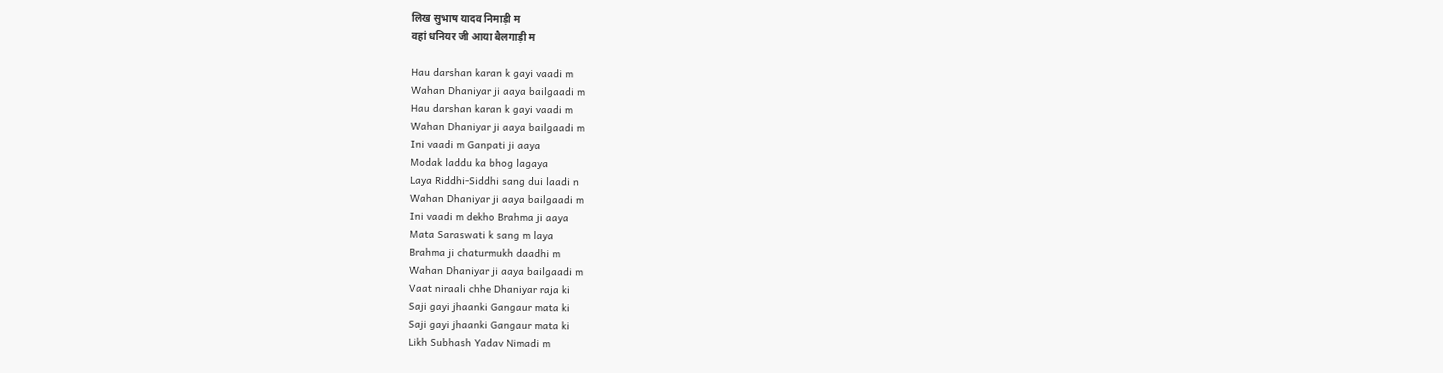लिख सुभाष यादव निमाड़ी म
वहां धनियर जी आया बैलगाड़ी म

Hau darshan karan k gayi vaadi m
Wahan Dhaniyar ji aaya bailgaadi m
Hau darshan karan k gayi vaadi m
Wahan Dhaniyar ji aaya bailgaadi m
Ini vaadi m Ganpati ji aaya
Modak laddu ka bhog lagaya
Laya Riddhi-Siddhi sang dui laadi n
Wahan Dhaniyar ji aaya bailgaadi m
Ini vaadi m dekho Brahma ji aaya
Mata Saraswati k sang m laya
Brahma ji chaturmukh daadhi m
Wahan Dhaniyar ji aaya bailgaadi m
Vaat niraali chhe Dhaniyar raja ki
Saji gayi jhaanki Gangaur mata ki
Saji gayi jhaanki Gangaur mata ki
Likh Subhash Yadav Nimadi m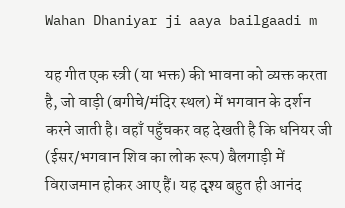Wahan Dhaniyar ji aaya bailgaadi m

यह गीत एक स्त्री (या भक्त) की भावना को व्यक्त करता है, जो वाड़ी (बगीचे/मंदिर स्थल) में भगवान के दर्शन करने जाती है। वहाँ पहुँचकर वह देखती है कि धनियर जी (ईसर/भगवान शिव का लोक रूप) बैलगाड़ी में विराजमान होकर आए हैं। यह दृश्य बहुत ही आनंद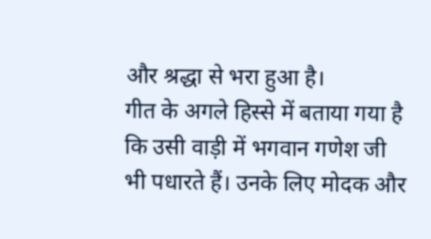और श्रद्धा से भरा हुआ है।
गीत के अगले हिस्से में बताया गया है कि उसी वाड़ी में भगवान गणेश जी भी पधारते हैं। उनके लिए मोदक और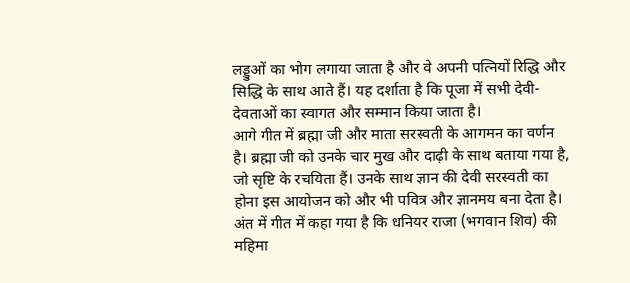लड्डुओं का भोग लगाया जाता है और वे अपनी पत्नियों रिद्धि और सिद्धि के साथ आते हैं। यह दर्शाता है कि पूजा में सभी देवी-देवताओं का स्वागत और सम्मान किया जाता है।
आगे गीत में ब्रह्मा जी और माता सरस्वती के आगमन का वर्णन है। ब्रह्मा जी को उनके चार मुख और दाढ़ी के साथ बताया गया है, जो सृष्टि के रचयिता हैं। उनके साथ ज्ञान की देवी सरस्वती का होना इस आयोजन को और भी पवित्र और ज्ञानमय बना देता है।
अंत में गीत में कहा गया है कि धनियर राजा (भगवान शिव) की महिमा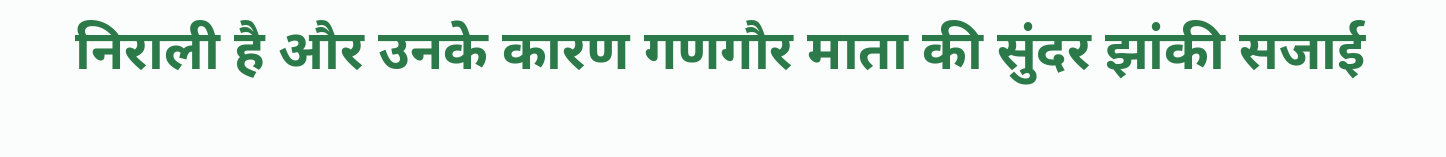निराली है और उनके कारण गणगौर माता की सुंदर झांकी सजाई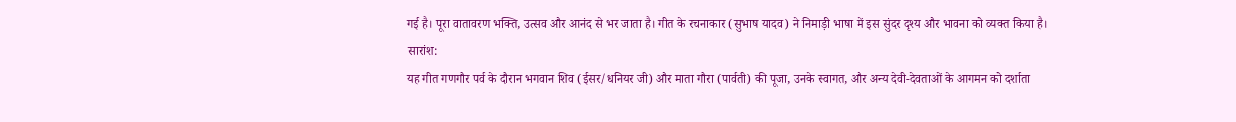गई है। पूरा वातावरण भक्ति, उत्सव और आनंद से भर जाता है। गीत के रचनाकार (सुभाष यादव) ने निमाड़ी भाषा में इस सुंदर दृश्य और भावना को व्यक्त किया है।
सारांश:
यह गीत गणगौर पर्व के दौरान भगवान शिव (ईसर/धनियर जी) और माता गौरा (पार्वती) की पूजा, उनके स्वागत, और अन्य देवी-देवताओं के आगमन को दर्शाता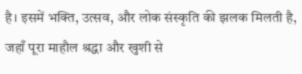है। इसमें भक्ति, उत्सव, और लोक संस्कृति की झलक मिलती है, जहाँ पूरा माहौल श्रद्धा और खुशी से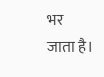भर जाता है।